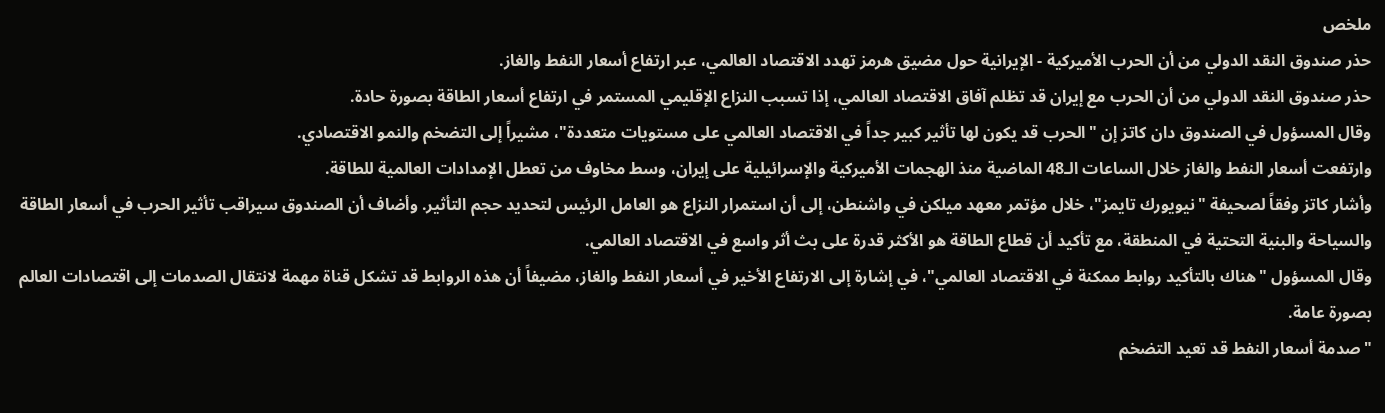ملخص
حذر صندوق النقد الدولي من أن الحرب الأميركية - الإيرانية حول مضيق هرمز تهدد الاقتصاد العالمي، عبر ارتفاع أسعار النفط والغاز.
حذر صندوق النقد الدولي من أن الحرب مع إيران قد تظلم آفاق الاقتصاد العالمي، إذا تسبب النزاع الإقليمي المستمر في ارتفاع أسعار الطاقة بصورة حادة.
وقال المسؤول في الصندوق دان كاتز إن "الحرب قد يكون لها تأثير كبير جداً في الاقتصاد العالمي على مستويات متعددة"، مشيراً إلى التضخم والنمو الاقتصادي.
وارتفعت أسعار النفط والغاز خلال الساعات الـ48 الماضية منذ الهجمات الأميركية والإسرائيلية على إيران، وسط مخاوف من تعطل الإمدادات العالمية للطاقة.
وأشار كاتز وفقاً لصحيفة "نيويورك تايمز"، خلال مؤتمر معهد ميلكن في واشنطن، إلى أن استمرار النزاع هو العامل الرئيس لتحديد حجم التأثير. وأضاف أن الصندوق سيراقب تأثير الحرب في أسعار الطاقة والسياحة والبنية التحتية في المنطقة، مع تأكيد أن قطاع الطاقة هو الأكثر قدرة على بث أثر واسع في الاقتصاد العالمي.
وقال المسؤول "هناك بالتأكيد روابط ممكنة في الاقتصاد العالمي"، في إشارة إلى الارتفاع الأخير في أسعار النفط والغاز، مضيفاً أن هذه الروابط قد تشكل قناة مهمة لانتقال الصدمات إلى اقتصادات العالم بصورة عامة.
"صدمة أسعار النفط قد تعيد التضخم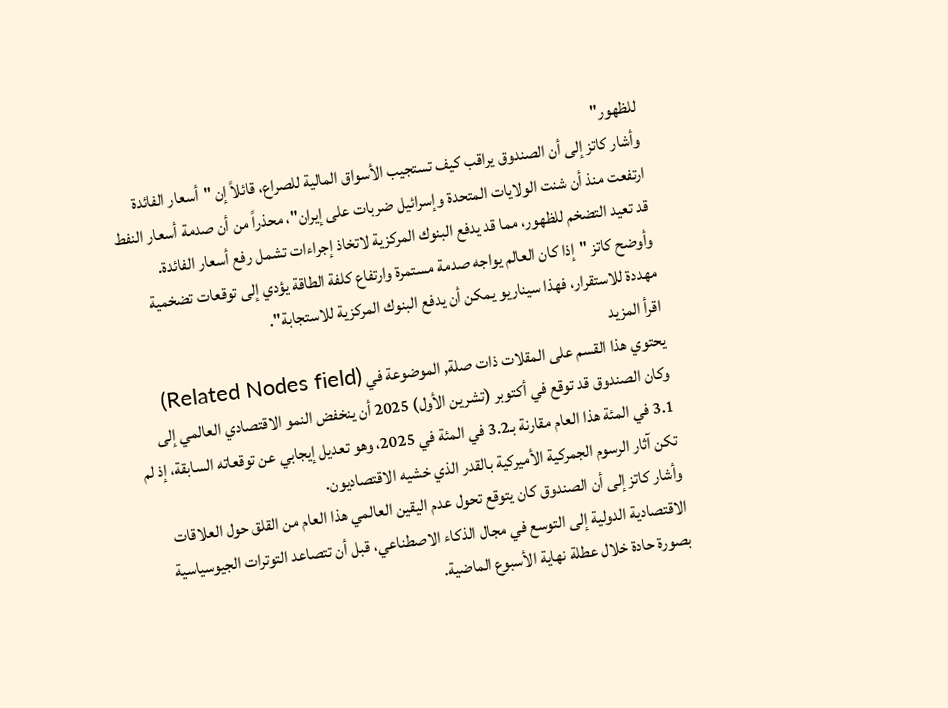للظهور"
وأشار كاتز إلى أن الصندوق يراقب كيف تستجيب الأسواق المالية للصراع، قائلاً إن "أسعار الفائدة ارتفعت منذ أن شنت الولايات المتحدة وإسرائيل ضربات على إيران"، محذراً من أن صدمة أسعار النفط قد تعيد التضخم للظهور، مما قد يدفع البنوك المركزية لاتخاذ إجراءات تشمل رفع أسعار الفائدة.
وأوضح كاتز "إذا كان العالم يواجه صدمة مستمرة وارتفاع كلفة الطاقة يؤدي إلى توقعات تضخمية مهددة للاستقرار، فهذا سيناريو يمكن أن يدفع البنوك المركزية للاستجابة".
اقرأ المزيد
يحتوي هذا القسم على المقلات ذات صلة, الموضوعة في (Related Nodes field)
وكان الصندوق قد توقع في أكتوبر (تشرين الأول) 2025 أن ينخفض النمو الاقتصادي العالمي إلى 3.1 في المئة هذا العام مقارنة بـ3.2 في المئة في 2025، وهو تعديل إيجابي عن توقعاته السابقة، إذ لم تكن آثار الرسوم الجمركية الأميركية بالقدر الذي خشيه الاقتصاديون.
وأشار كاتز إلى أن الصندوق كان يتوقع تحول عدم اليقين العالمي هذا العام من القلق حول العلاقات الاقتصادية الدولية إلى التوسع في مجال الذكاء الاصطناعي، قبل أن تتصاعد التوترات الجيوسياسية بصورة حادة خلال عطلة نهاية الأسبوع الماضية.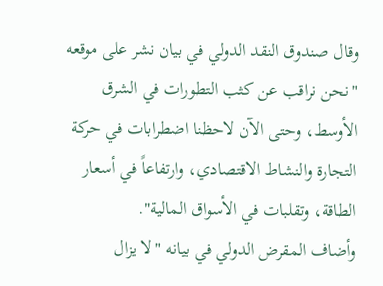وقال صندوق النقد الدولي في بيان نشر على موقعه "نحن نراقب عن كثب التطورات في الشرق الأوسط، وحتى الآن لاحظنا اضطرابات في حركة التجارة والنشاط الاقتصادي، وارتفاعاً في أسعار الطاقة، وتقلبات في الأسواق المالية".
وأضاف المقرض الدولي في بيانه "لا يزال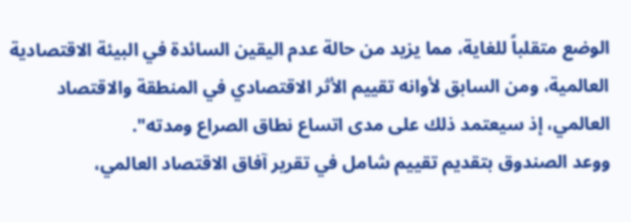الوضع متقلباً للغاية، مما يزيد من حالة عدم اليقين السائدة في البيئة الاقتصادية العالمية، ومن السابق لأوانه تقييم الأثر الاقتصادي في المنطقة والاقتصاد العالمي، إذ سيعتمد ذلك على مدى اتساع نطاق الصراع ومدته".
ووعد الصندوق بتقديم تقييم شامل في تقرير آفاق الاقتصاد العالمي،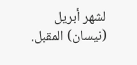لشهر أبريل (نيسان) المقبل.